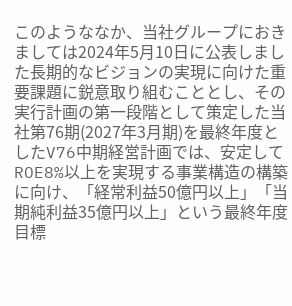このようななか、当社グループにおきましては2024年5月10日に公表しました長期的なビジョンの実現に向けた重要課題に鋭意取り組むこととし、その実行計画の第一段階として策定した当社第76期(2027年3月期)を最終年度としたV76中期経営計画では、安定してROE8%以上を実現する事業構造の構築に向け、「経常利益50億円以上」「当期純利益35億円以上」という最終年度目標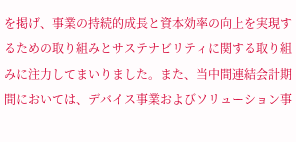を掲げ、事業の持続的成長と資本効率の向上を実現するための取り組みとサステナビリティに関する取り組みに注力してまいりました。また、当中間連結会計期間においては、デバイス事業およびソリューション事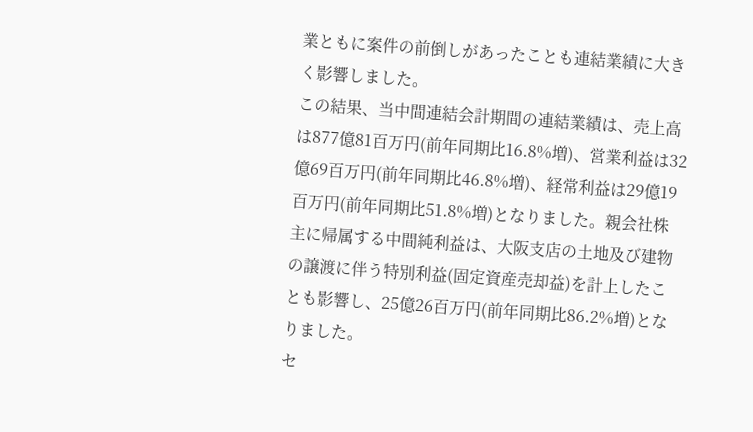業ともに案件の前倒しがあったことも連結業績に大きく影響しました。
この結果、当中間連結会計期間の連結業績は、売上高は877億81百万円(前年同期比16.8%増)、営業利益は32億69百万円(前年同期比46.8%増)、経常利益は29億19百万円(前年同期比51.8%増)となりました。親会社株主に帰属する中間純利益は、大阪支店の土地及び建物の譲渡に伴う特別利益(固定資産売却益)を計上したことも影響し、25億26百万円(前年同期比86.2%増)となりました。
セ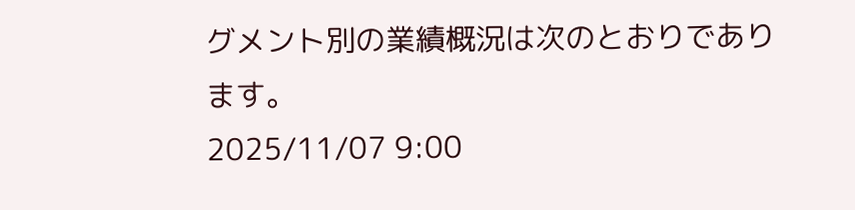グメント別の業績概況は次のとおりであります。
2025/11/07 9:00